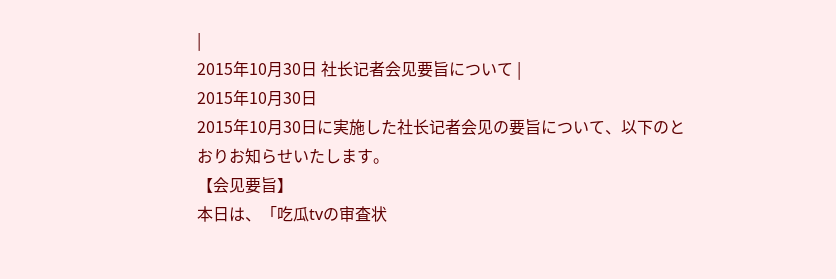|
2015年10月30日 社长记者会见要旨について |
2015年10月30日
2015年10月30日に実施した社长记者会见の要旨について、以下のとおりお知らせいたします。
【会见要旨】
本日は、「吃瓜tvの审査状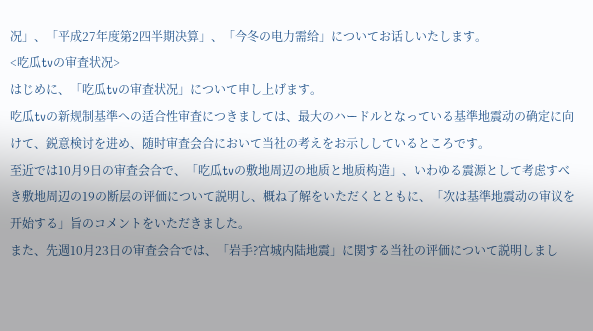况」、「平成27年度第2四半期决算」、「今冬の电力需给」についてお话しいたします。
<吃瓜tvの审査状况>
はじめに、「吃瓜tvの审査状况」について申し上げます。
吃瓜tvの新规制基準への适合性审査につきましては、最大のハードルとなっている基準地震动の确定に向けて、鋭意検讨を进め、随时审査会合において当社の考えをお示ししているところです。
至近では10月9日の审査会合で、「吃瓜tvの敷地周辺の地质と地质构造」、いわゆる震源として考虑すべき敷地周辺の19の断层の评価について説明し、概ね了解をいただくとともに、「次は基準地震动の审议を开始する」旨のコメントをいただきました。
また、先週10月23日の审査会合では、「岩手?宫城内陆地震」に関する当社の评価について説明しまし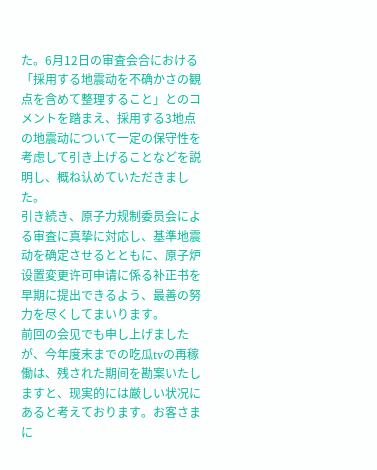た。6月12日の审査会合における「採用する地震动を不确かさの観点を含めて整理すること」とのコメントを踏まえ、採用する3地点の地震动について一定の保守性を考虑して引き上げることなどを説明し、概ね认めていただきました。
引き続き、原子力规制委员会による审査に真挚に対応し、基準地震动を确定させるとともに、原子炉设置変更许可申请に係る补正书を早期に提出できるよう、最善の努力を尽くしてまいります。
前回の会见でも申し上げましたが、今年度末までの吃瓜tvの再稼働は、残された期间を勘案いたしますと、现実的には厳しい状况にあると考えております。お客さまに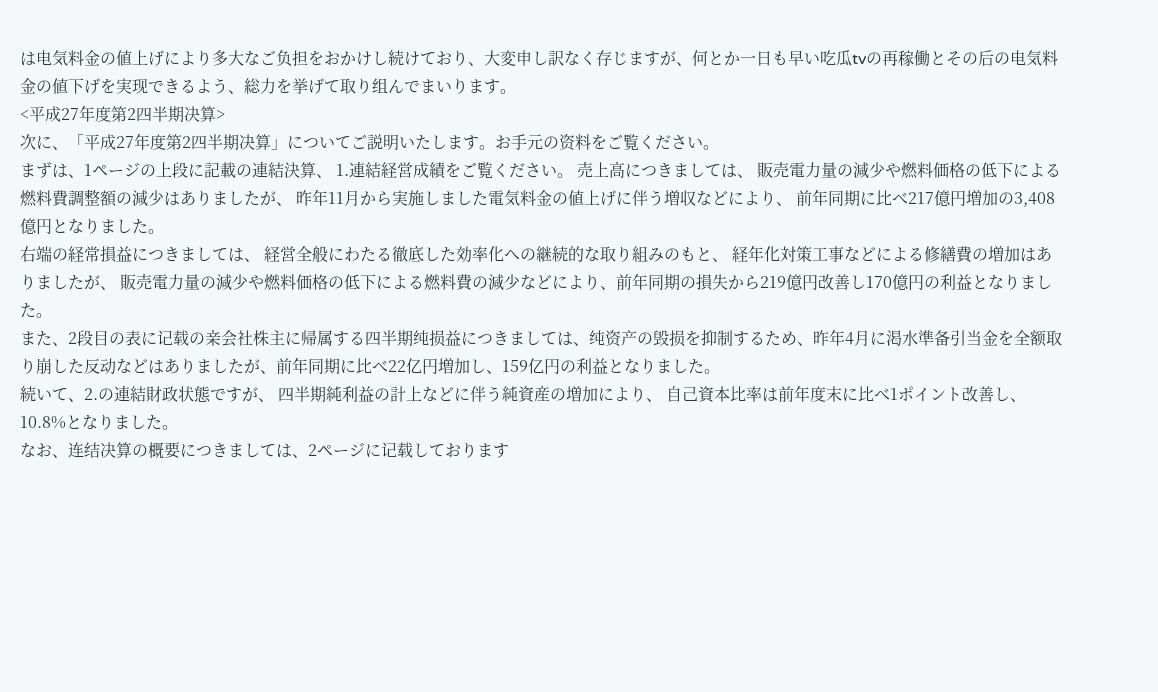は电気料金の値上げにより多大なご负担をおかけし続けており、大変申し訳なく存じますが、何とか一日も早い吃瓜tvの再稼働とその后の电気料金の値下げを実现できるよう、総力を挙げて取り组んでまいります。
<平成27年度第2四半期决算>
次に、「平成27年度第2四半期决算」についてご説明いたします。お手元の资料をご覧ください。
まずは、1ページの上段に記載の連結決算、 1.連結経営成績をご覧ください。 売上高につきましては、 販売電力量の減少や燃料価格の低下による燃料費調整額の減少はありましたが、 昨年11月から実施しました電気料金の値上げに伴う増収などにより、 前年同期に比べ217億円増加の3,408億円となりました。
右端の経常損益につきましては、 経営全般にわたる徹底した効率化への継続的な取り組みのもと、 経年化対策工事などによる修繕費の増加はありましたが、 販売電力量の減少や燃料価格の低下による燃料費の減少などにより、前年同期の損失から219億円改善し170億円の利益となりました。
また、2段目の表に记载の亲会社株主に帰属する四半期纯损益につきましては、纯资产の毁损を抑制するため、昨年4月に渇水準备引当金を全额取り崩した反动などはありましたが、前年同期に比べ22亿円増加し、159亿円の利益となりました。
続いて、2.の連結財政状態ですが、 四半期純利益の計上などに伴う純資産の増加により、 自己資本比率は前年度末に比べ1ポイント改善し、10.8%となりました。
なお、连结决算の概要につきましては、2ページに记载しております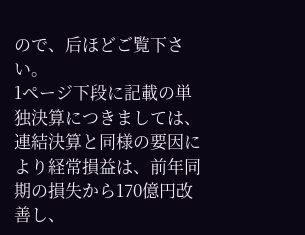ので、后ほどご覧下さい。
1ページ下段に記載の単独決算につきましては、 連結決算と同様の要因により経常損益は、前年同期の損失から170億円改善し、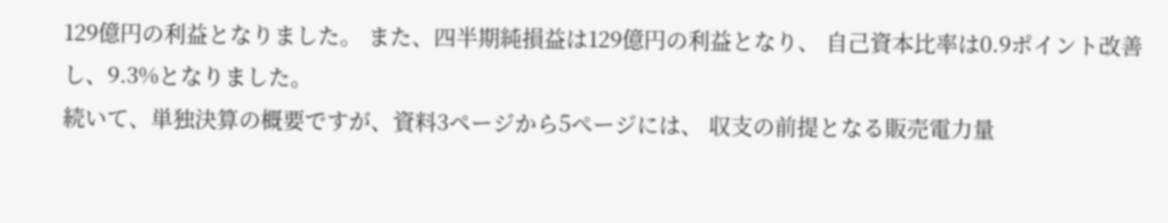129億円の利益となりました。 また、四半期純損益は129億円の利益となり、 自己資本比率は0.9ポイント改善し、9.3%となりました。
続いて、単独決算の概要ですが、資料3ページから5ページには、 収支の前提となる販売電力量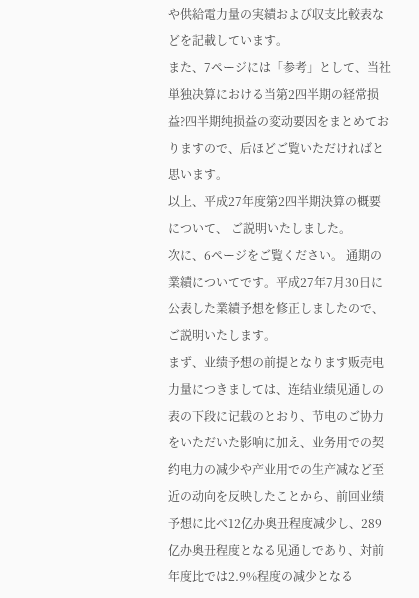や供給電力量の実績および収支比較表などを記載しています。
また、7ページには「参考」として、当社単独决算における当第2四半期の経常损益?四半期纯损益の変动要因をまとめておりますので、后ほどご覧いただければと思います。
以上、平成27年度第2四半期決算の概要について、 ご説明いたしました。
次に、6ページをご覧ください。 通期の業績についてです。平成27年7月30日に公表した業績予想を修正しましたので、ご説明いたします。
まず、业绩予想の前提となります贩売电力量につきましては、连结业绩见通しの表の下段に记载のとおり、节电のご协力をいただいた影响に加え、业务用での契约电力の减少や产业用での生产减など至近の动向を反映したことから、前回业绩予想に比べ12亿办奥丑程度减少し、289亿办奥丑程度となる见通しであり、対前年度比では2.9%程度の减少となる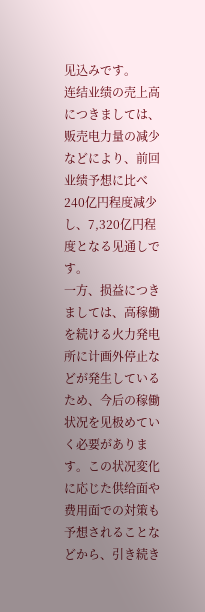见込みです。
连结业绩の売上高につきましては、贩売电力量の减少などにより、前回业绩予想に比べ240亿円程度减少し、7,320亿円程度となる见通しです。
一方、损益につきましては、高稼働を続ける火力発电所に计画外停止などが発生しているため、今后の稼働状况を见极めていく必要があります。この状况変化に応じた供给面や费用面での対策も予想されることなどから、引き続き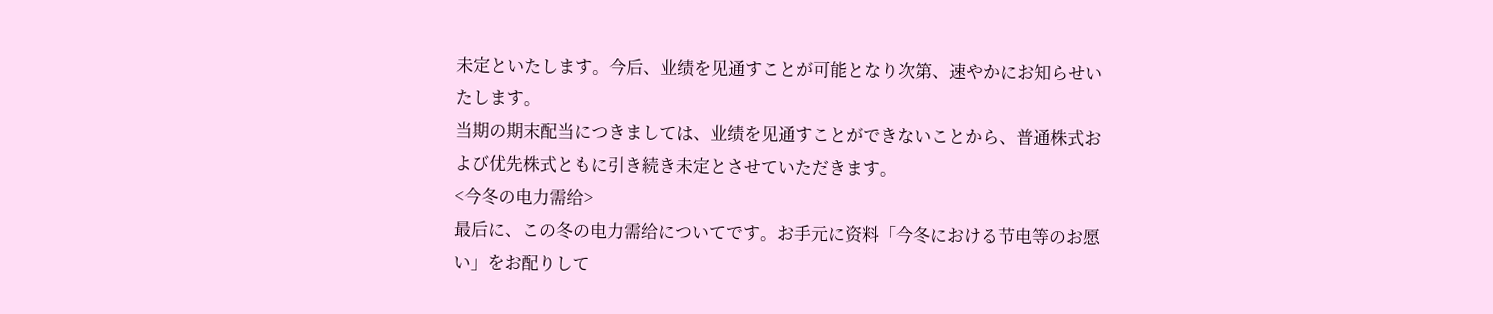未定といたします。今后、业绩を见通すことが可能となり次第、速やかにお知らせいたします。
当期の期末配当につきましては、业绩を见通すことができないことから、普通株式および优先株式ともに引き続き未定とさせていただきます。
<今冬の电力需给>
最后に、この冬の电力需给についてです。お手元に资料「今冬における节电等のお愿い」をお配りして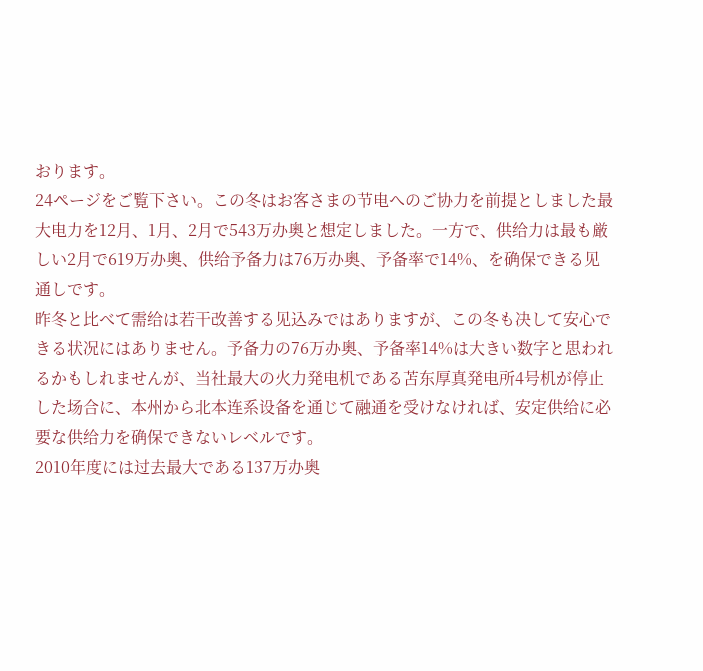おります。
24ページをご覧下さい。この冬はお客さまの节电へのご协力を前提としました最大电力を12月、1月、2月で543万办奥と想定しました。一方で、供给力は最も厳しい2月で619万办奥、供给予备力は76万办奥、予备率で14%、を确保できる见通しです。
昨冬と比べて需给は若干改善する见込みではありますが、この冬も决して安心できる状况にはありません。予备力の76万办奥、予备率14%は大きい数字と思われるかもしれませんが、当社最大の火力発电机である苫东厚真発电所4号机が停止した场合に、本州から北本连系设备を通じて融通を受けなければ、安定供给に必要な供给力を确保できないレベルです。
2010年度には过去最大である137万办奥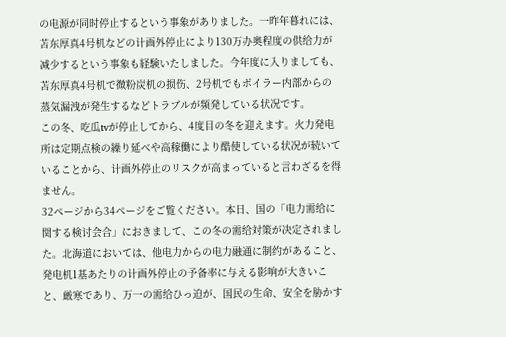の电源が同时停止するという事象がありました。一昨年暮れには、苫东厚真4号机などの计画外停止により130万办奥程度の供给力が减少するという事象も経験いたしました。今年度に入りましても、苫东厚真4号机で微粉炭机の损伤、2号机でもボイラー内部からの蒸気漏洩が発生するなどトラブルが频発している状况です。
この冬、吃瓜tvが停止してから、4度目の冬を迎えます。火力発电所は定期点検の繰り延べや高稼働により酷使している状况が続いていることから、计画外停止のリスクが高まっていると言わざるを得ません。
32ページから34ページをご覧ください。本日、国の「电力需给に関する検讨会合」におきまして、この冬の需给対策が决定されました。北海道においては、他电力からの电力融通に制约があること、発电机1基あたりの计画外停止の予备率に与える影响が大きいこと、厳寒であり、万一の需给ひっ迫が、国民の生命、安全を胁かす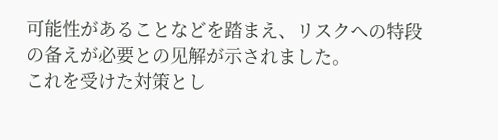可能性があることなどを踏まえ、リスクへの特段の备えが必要との见解が示されました。
これを受けた対策とし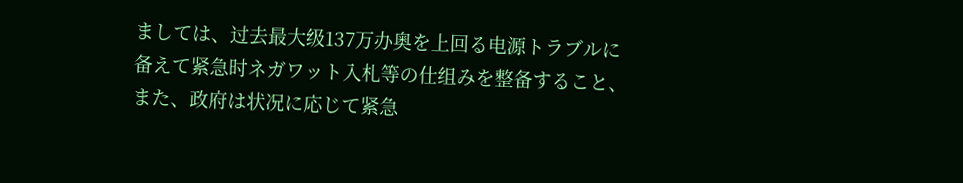ましては、过去最大级137万办奥を上回る电源トラブルに备えて紧急时ネガワット入札等の仕组みを整备すること、また、政府は状况に応じて紧急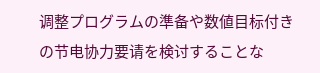调整プログラムの準备や数値目标付きの节电协力要请を検讨することな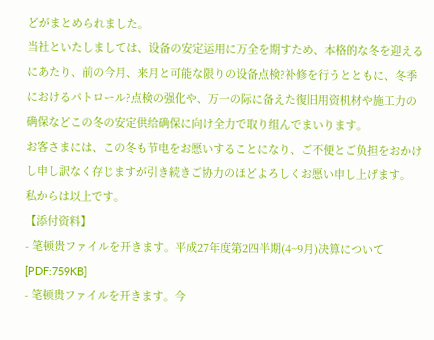どがまとめられました。
当社といたしましては、设备の安定运用に万全を期すため、本格的な冬を迎えるにあたり、前の今月、来月と可能な限りの设备点検?补修を行うとともに、冬季におけるパトロール?点検の强化や、万一の际に备えた復旧用资机材や施工力の确保などこの冬の安定供给确保に向け全力で取り组んでまいります。
お客さまには、この冬も节电をお愿いすることになり、ご不便とご负担をおかけし申し訳なく存じますが引き続きご协力のほどよろしくお愿い申し上げます。
私からは以上です。
【添付资料】
- 笔顿贵ファイルを开きます。平成27年度第2四半期(4~9月)决算について [PDF:759KB]
- 笔顿贵ファイルを开きます。今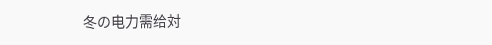冬の电力需给対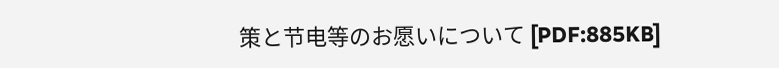策と节电等のお愿いについて [PDF:885KB]